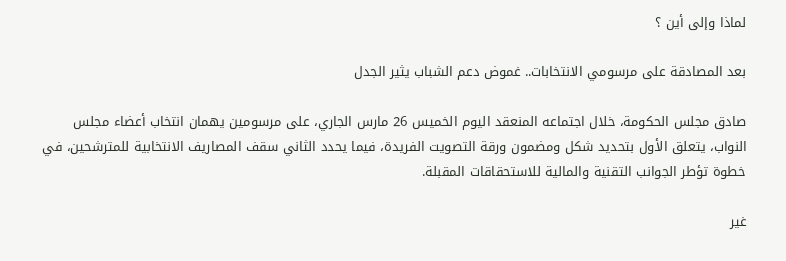لماذا وإلى أين ؟

بعد المصادقة على مرسومي الانتخابات.. غموض دعم الشباب يثير الجدل

صادق مجلس الحكومة، خلال اجتماعه المنعقد اليوم الخميس 26 مارس الجاري، على مرسومين يهمان انتخاب أعضاء مجلس النواب، يتعلق الأول بتحديد شكل ومضمون ورقة التصويت الفريدة، فيما يحدد الثاني سقف المصاريف الانتخابية للمترشحين، في خطوة تؤطر الجوانب التقنية والمالية للاستحقاقات المقبلة.

غير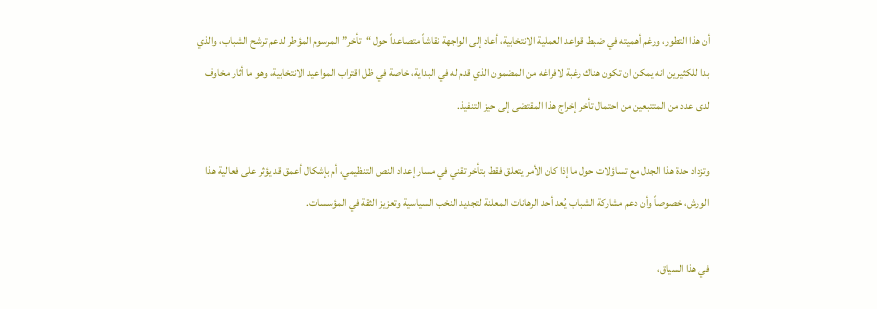أن هذا التطور، ورغم أهميته في ضبط قواعد العملية الانتخابية، أعاد إلى الواجهة نقاشاً متصاعداً حول “تأخر” المرسوم المؤطر لدعم ترشح الشباب، والذي بدا للكثيرين انه يمكن ان تكون هناك رغبة لافراغه من المضمون الذي قدم له في البداية، خاصة في ظل اقتراب المواعيد الانتخابية، وهو ما أثار مخاوف لدى عدد من المتتبعين من احتمال تأخر إخراج هذا المقتضى إلى حيز التنفيذ.

وتزداد حدة هذا الجدل مع تساؤلات حول ما إذا كان الأمر يتعلق فقط بتأخر تقني في مسار إعداد النص التنظيمي، أم بإشكال أعمق قد يؤثر على فعالية هذا الورش، خصوصاً وأن دعم مشاركة الشباب يُعد أحد الرهانات المعلنة لتجديد النخب السياسية وتعزيز الثقة في المؤسسات.

في هذا السياق،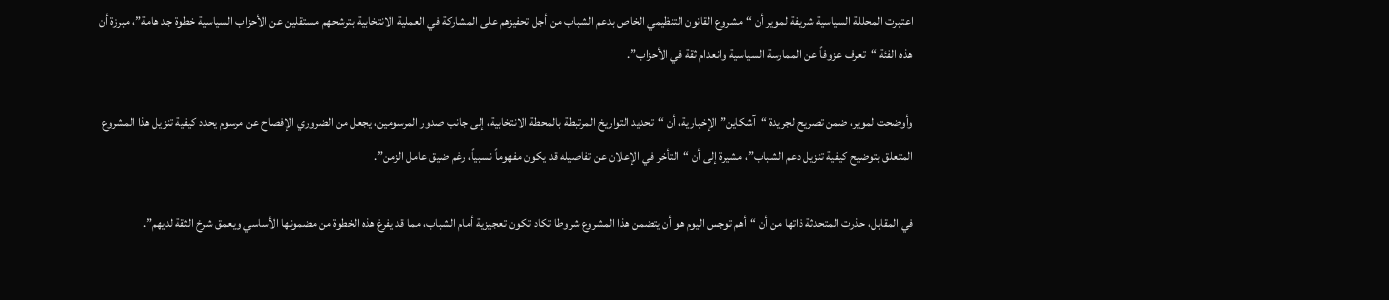اعتبرت المحللة السياسية شريفة لموير أن “مشروع القانون التنظيمي الخاص بدعم الشباب من أجل تحفيزهم على المشاركة في العملية الانتخابية بترشحهم مستقلين عن الأحزاب السياسية خطوة جد هامة”، مبرزة أن هذه الفئة “تعرف عزوفاً عن الممارسة السياسية وانعدام ثقة في الأحزاب”.

وأوضحت لموير، ضمن تصريح لجريدة “آشكاين” الإخبارية، أن “تحديد التواريخ المرتبطة بالمحطة الانتخابية، إلى جانب صدور المرسومين، يجعل من الضروري الإفصاح عن مرسوم يحدد كيفية تنزيل هذا المشروع المتعلق بتوضيح كيفية تنزيل دعم الشباب”، مشيرة إلى أن “التأخر في الإعلان عن تفاصيله قد يكون مفهوماً نسبياً، رغم ضيق عامل الزمن”.

في المقابل، حذرت المتحدثة ذاتها من أن “أهم توجس اليوم هو أن يتضمن هذا المشروع شروطا تكاد تكون تعجيزية أمام الشباب، مما قد يفرغ هذه الخطوة من مضمونها الأساسي ويعمق شرخ الثقة لديهم”.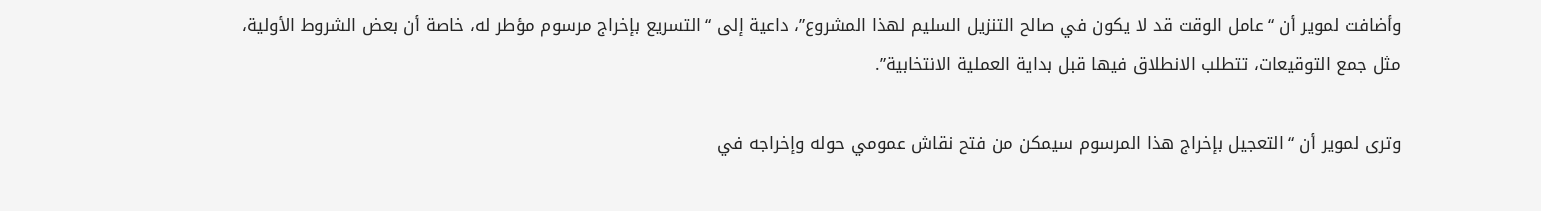وأضافت لموير أن “عامل الوقت قد لا يكون في صالح التنزيل السليم لهذا المشروع”، داعية إلى “التسريع بإخراج مرسوم مؤطر له، خاصة أن بعض الشروط الأولية، مثل جمع التوقيعات، تتطلب الانطلاق فيها قبل بداية العملية الانتخابية”.

وترى لموير أن “التعجيل بإخراج هذا المرسوم سيمكن من فتح نقاش عمومي حوله وإخراجه في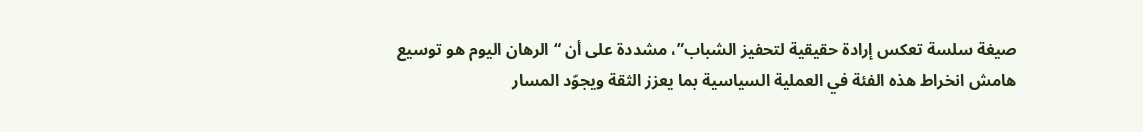صيغة سلسة تعكس إرادة حقيقية لتحفيز الشباب”، مشددة على أن “الرهان اليوم هو توسيع هامش انخراط هذه الفئة في العملية السياسية بما يعزز الثقة ويجوّد المسار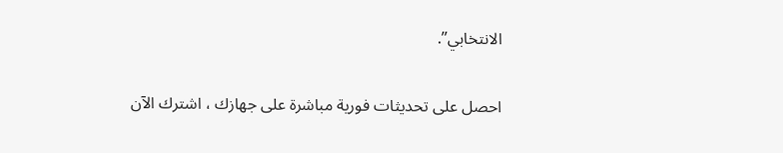الانتخابي”.

احصل على تحديثات فورية مباشرة على جهازك ، اشترك الآن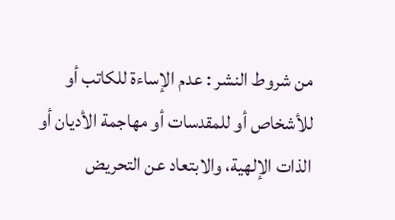من شروط النشر : عدم الإساءة للكاتب أو للأشخاص أو للمقدسات أو مهاجمة الأديان أو الذات الإلهية، والابتعاد عن التحريض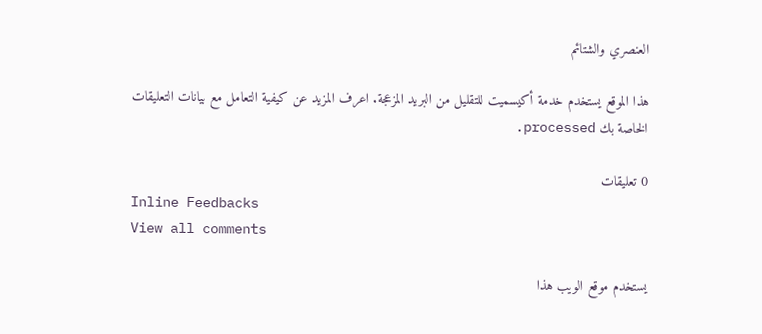العنصري والشتائم

هذا الموقع يستخدم خدمة أكيسميت للتقليل من البريد المزعجة. اعرف المزيد عن كيفية التعامل مع بيانات التعليقات الخاصة بك processed.

0 تعليقات
Inline Feedbacks
View all comments

يستخدم موقع الويب هذا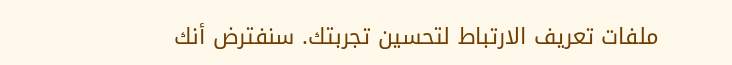ملفات تعريف الارتباط لتحسين تجربتك. سنفترض أنك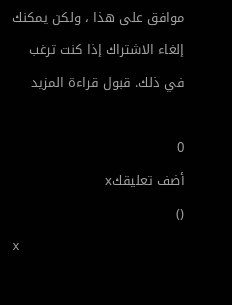موافق على هذا ، ولكن يمكنك إلغاء الاشتراك إذا كنت ترغب في ذلك. قبول قراءة المزيد

0
أضف تعليقكx
()
x